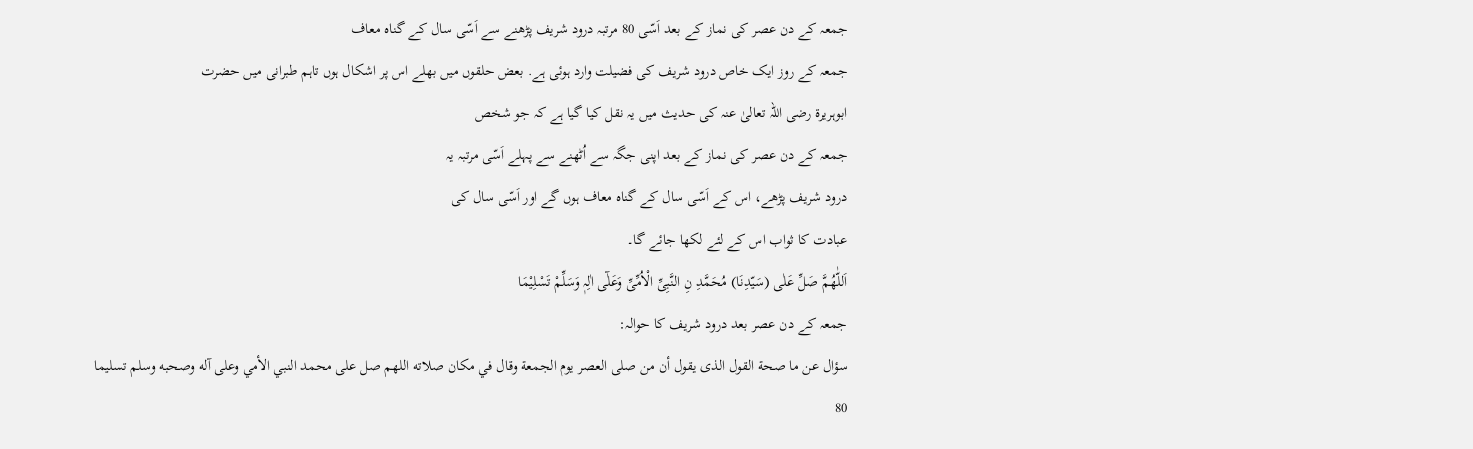جمعہ کے دن عصر کی نماز کے بعد اَسّی 80 مرتبہ درود شریف پڑھنے سے اَسّی سال کے گناہ معاف
جمعہ کے روز ایک خاص درود شریف کی فضیلت وارد ہوئی ہے. بعض حلقوں میں بھلے اس پر اشکال ہوں تاہم طبرانی میں حضرت
ابوہریرۃ رضی اللہ تعالیٰ عنہ کی حدیث میں یہ نقل کیا گیا ہے کہ جو شخص
جمعہ کے دن عصر کی نماز کے بعد اپنی جگہ سے اُٹھنے سے پہلے اَسّی مرتبہ یہ
درود شریف پڑھے، اس کے اَسّی سال کے گناہ معاف ہوں گے اور اَسّی سال کی
عبادت کا ثواب اس کے لئے لکھا جائے گا۔
اَللّٰھُمَّ صَلِّ عَلٰی (سَیّدِنَا) مُحَمَّدِ نِ النَّبِیِّ الْاُمِّیِّ وَعَلٰٓی اٰلِہٖ وَسَلِّمْ تَسْلِیْمَا
جمعہ کے دن عصر بعد درود شریف کا حوالہ:
سؤال عن ما صحة القول الذى يقول أن من صلى العصر يوم الجمعة وقال في مكان صلاته اللهم صل على محمد النبي الأمي وعلى آله وصحبه وسلم تسليما
80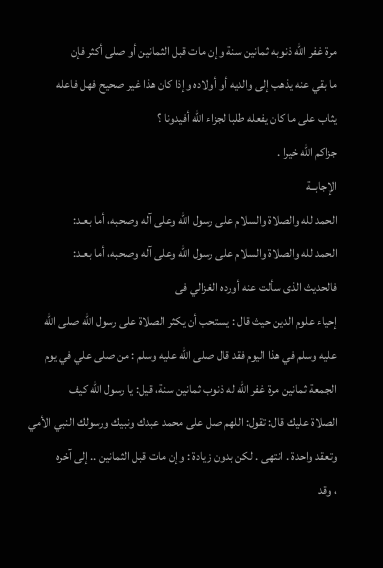مرة غفر الله ذنوبه ثمانين سنة وإن مات قبل الثمانين أو صلى أكثر فإن
ما بقي عنه يذهب إلى والديه أو أولاده وإذا كان هذا غير صحيح فهل فاعله
يثاب على ما كان يفعله طلبا لجزاء الله أفيدونا ؟
جزاكم الله خيرا .
الإجابــة
الحمد لله والصلاة والسلام على رسول الله وعلى آله وصحبه، أما بعـد:
الحمد لله والصلاة والسلام على رسول الله وعلى آله وصحبه، أما بعـد:
فالحديث الذى سألت عنه أورده الغزالي فى
إحياء علوم الدين حيث قال : يستحب أن يكثر الصلاة على رسول الله صلى الله
عليه وسلم في هذا اليوم فقد قال صلى الله عليه وسلم : من صلى علي في يوم
الجمعة ثمانين مرة غفر الله له ذنوب ثمانين سنة، قيل: يا رسول الله كيف
الصلاة عليك قال: تقول: اللهم صل على محمد عبدك ونبيك ورسولك النبي الأمي
وتعقد واحدة . انتهى . لكن بدون زيادة : وإن مات قبل الثمانين .. إلى آخره
، وقد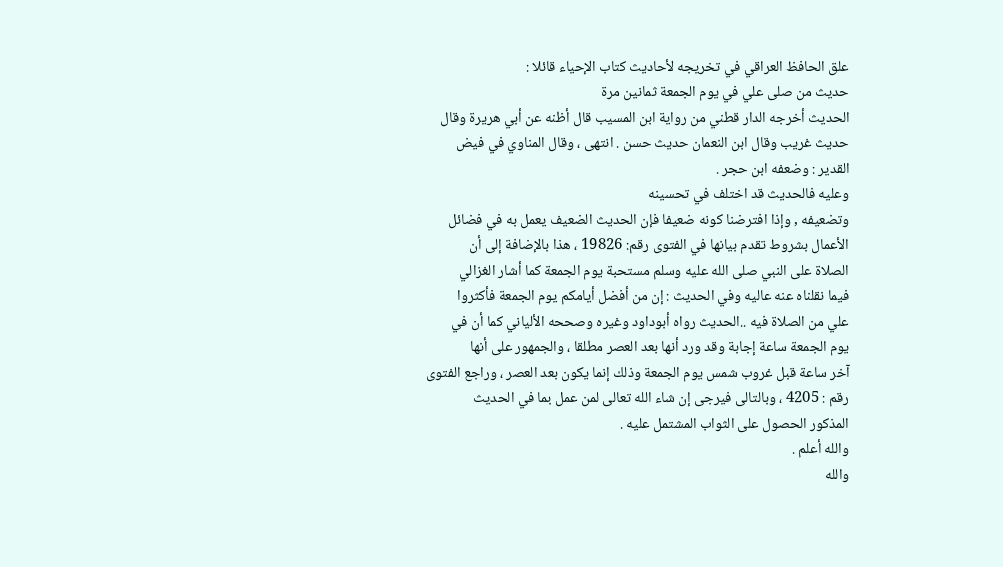علق الحافظ العراقي في تخريجه لأحاديث كتاب الإحياء قائلا :
حديث من صلى علي في يوم الجمعة ثمانين مرة
الحديث أخرجه الدار قطني من رواية ابن المسيب قال أظنه عن أبي هريرة وقال
حديث غريب وقال ابن النعمان حديث حسن . انتهى ، وقال المناوي في فيض
القدير : وضعفه ابن حجر .
وعليه فالحديث قد اختلف في تحسينه
وتضعيفه , وإذا افترضنا كونه ضعيفا فإن الحديث الضعيف يعمل به في فضائل
الأعمال بشروط تقدم بيانها في الفتوى رقم: 19826 ، هذا بالإضافة إلى أن
الصلاة على النبي صلى الله عليه وسلم مستحبة يوم الجمعة كما أشار الغزالي
فيما نقلناه عنه عاليه وفي الحديث : إن من أفضل أيامكم يوم الجمعة فأكثروا
علي من الصلاة فيه ..الحديث رواه أبوداود وغيره وصححه الألياني كما أن في
يوم الجمعة ساعة إجابة وقد ورد أنها بعد العصر مطلقا ، والجمهور على أنها
آخر ساعة قبل غروب شمس يوم الجمعة وذلك إنما يكون بعد العصر ، وراجع الفتوى
رقم : 4205 ، وبالتالى فيرجى إن شاء الله تعالى لمن عمل بما في الحديث
المذكور الحصول على الثواب المشتمل عليه .
والله أعلم .
والله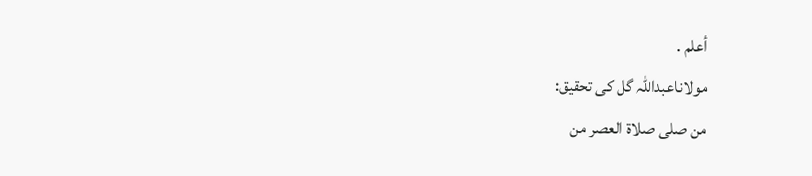أعلم .
مولاناعبداللہ گل کی تحقیق:
من صلی صلاۃ العصر من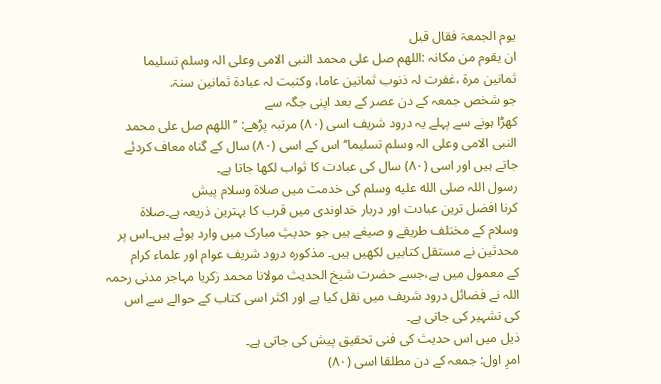یوم الجمعۃ فقال قبل
ان یقوم من مکانہ :اللھم صل علی محمد النبی الامی وعلی الہ وسلم تسلیما
ثمانین مرۃ ،غفرت لہ ذنوب ثمانین عاما، وکتبت لہ عبادۃ ثمانین سنۃ.
جو شخص جمعہ کے دن عصر کے بعد اپنی جگہ سے
کھڑا ہونے سے پہلے یہ درود شریف اسی (۸۰) مرتبہ پڑھے: ’’اللھم صل علی محمد
النبی الامی وعلی الہ وسلم تسلیما‘‘ اس کے اسی (۸۰) سال کے گناہ معاف کردئے
جاتے ہیں اور اسی (۸۰) سال کی عبادت کا ثواب لکھا جاتا ہے۔
رسول اللہ صلى الله عليه وسلم کی خدمت میں صلاۃ وسلام پیش
کرنا افضل ترین عبادت اور دربار خداوندی میں قرب کا بہترین ذریعہ ہے۔صلاۃ
وسلام کے مختلف طریقے و صیغے ہیں جو حدیثِ مبارک میں وارد ہوئے ہیں۔اس پر
محدثین نے مستقل کتابیں لکھیں ہیں۔ مذکورہ درود شریف عوام اور علماء کرام
کے معمول میں ہے،جسے حضرت شیخ الحدیث مولانا محمد زکریا مہاجر مدنی رحمہ
اللہ نے فضائل درود شریف میں نقل کیا ہے اور اکثر اسی کتاب کے حوالے سے اس
کی تشہیر کی جاتی ہے۔
ذیل میں اس حدیث کی فنی تحقیق پیش کی جاتی ہے۔
امرِ اول: جمعہ کے دن مطلقا اسی (۸۰)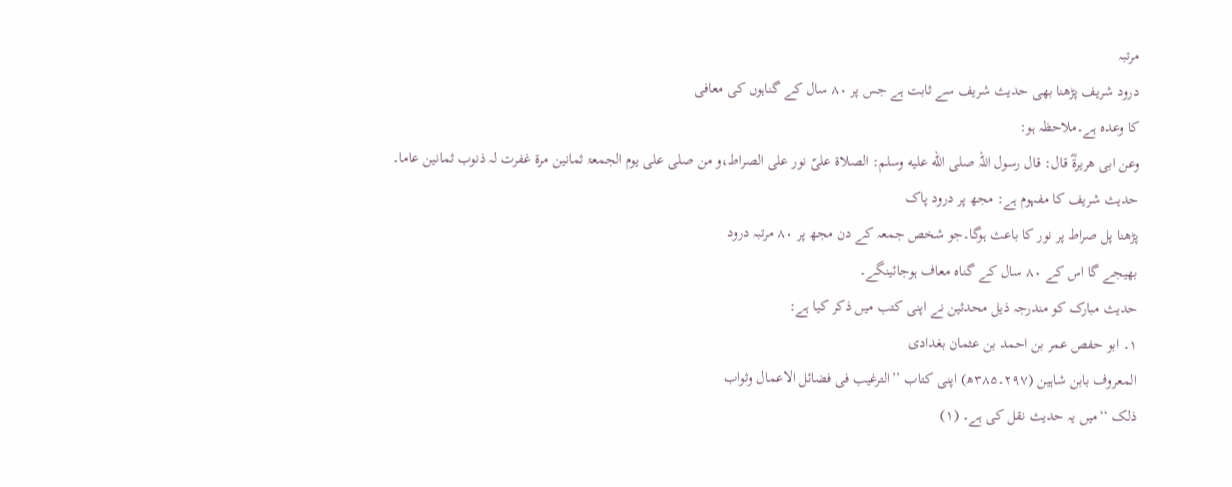مرتبہ
درود شریف پڑھنا بھی حدیث شریف سے ثابت ہے جس پر ۸۰ سال کے گناہوں کی معافی
کا وعدہ ہے۔ملاحظہ ہو:
وعن ابی ھریرۃؓ قال: قال رسول اللہ صلى الله عليه وسلم: الصلاۃ علیّ نور علی الصراط،و من صلی علی یوم الجمعۃ ثمانین مرۃ غفرت لہ ذنوب ثمانین عاما۔
حدیث شریف کا مفہوم ہے: مجھ پر درود پاک
پڑھنا پل صراط پر نور کا باعث ہوگا۔جو شخص جمعہ کے دن مجھ پر ۸۰ مرتبہ درود
بھیجے گا اس کے ۸۰ سال کے گناہ معاف ہوجائینگے۔
حدیث مبارک کو مندرجہ ذیل محدثین نے اپنی کتب میں ذکر کیا ہے:
۱۔ ابو حفص عمر بن احمد بن عثمان بغدادی
المعروف بابن شاہین (۲۹۷۔۳۸۵ھ) اپنی کتاب ’’الترغیب فی فضائل الاعمال وثواب
ذلک ‘‘میں یہ حدیث نقل کی ہے۔ (۱)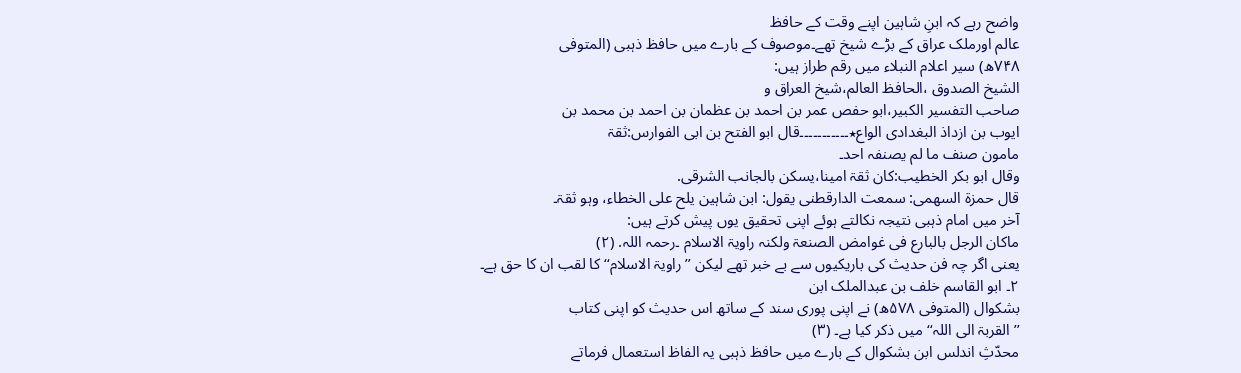واضح رہے کہ ابنِ شاہین اپنے وقت کے حافظ
عالم اورملک عراق کے بڑے شیخ تھے۔موصوف کے بارے میں حافظ ذہبی (المتوفی
۷۴۸ھ) سیر اعلام النبلاء میں رقم طراز ہیں:
الشیخ الصدوق ،الحافظ العالم،شیخ العراق و
صاحب التفسیر الکبیر،ابو حفص عمر بن احمد بن عظمان بن احمد بن محمد بن
ایوب بن ازداذ البغدادی الواع٭۔۔۔۔۔۔۔۔۔۔۔قال ابو الفتح بن ابی الفوارس:ثقۃ
مامون صنف ما لم یصنفہ احد۔
وقال ابو بکر الخطیب:کان ثقۃ امینا،یسکن بالجانب الشرقی.
قال حمزۃ السھمی: سمعت الدارقطنی یقول: ابن شاہین یلح علی الخطاء، وہو ثقۃ۔
آخر میں امام ذہبی نتیجہ نکالتے ہوئے اپنی تحقیق یوں پیش کرتے ہیں:
ماکان الرجل بالبارع فی غوامض الصنعۃ ولکنہ راویۃ الاسلام ۔رحمہ اللہ. (۲)
یعنی اگر چہ فن حدیث کی باریکیوں سے بے خبر تھے لیکن ’’راویۃ الاسلام‘‘کا لقب ان کا حق ہے۔
۲۔ ابو القاسم خلف بن عبدالملک ابن
بشکوال (المتوفی ۵۷۸ھ) نے اپنی پوری سند کے ساتھ اس حدیث کو اپنی کتاب
’’القربۃ الی اللہ‘‘ میں ذکر کیا ہے۔ (۳)
محدّثِ اندلس ابن بشکوال کے بارے میں حافظ ذہبی یہ الفاظ استعمال فرماتے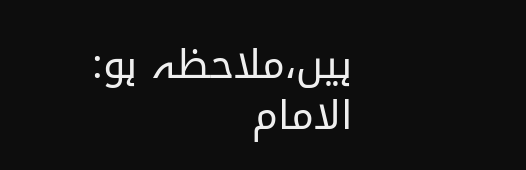ہیں،ملاحظہ ہو:
الامام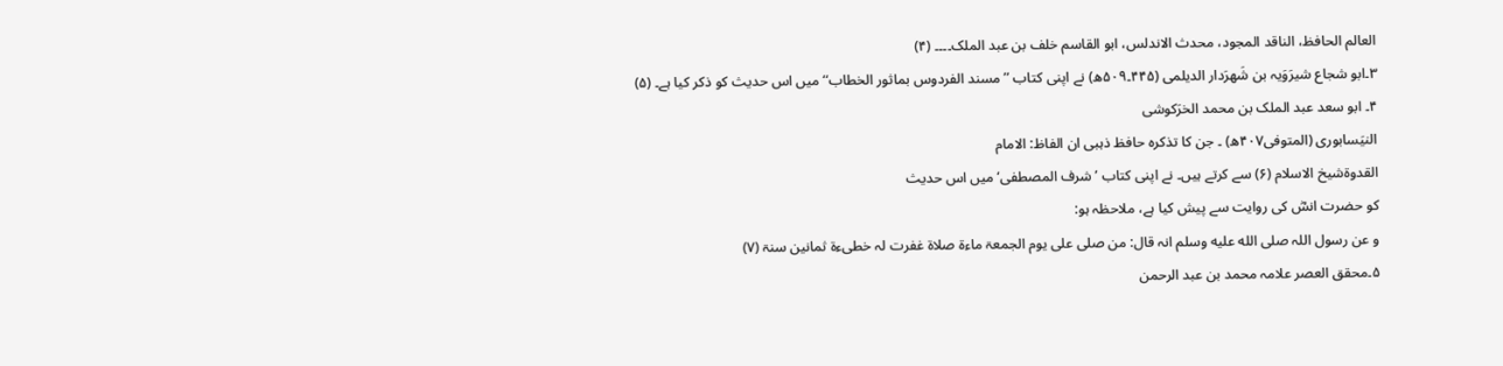العالم الحافظ، الناقد المجود، محدث الاندلس، ابو القاسم خلف بن عبد الملک۔۔۔۔ (۴)
۳۔ابو شجاع شیرَوَیہ بن شَھرَدار الدیلمی (۴۴۵۔۵۰۹ھ) نے اپنی کتاب ’’مسند الفردوس بماثور الخطاب‘‘میں اس حدیث کو ذکر کیا ہے۔ (۵)
۴۔ ابو سعد عبد الملک بن محمد الخرَکوشی
النیَسابوری (المتوفی۴۰۷ھ) ۔ جن کا تذکرہ حافظ ذہبی ان الفاظ: الامام
القدوۃشیخ الاسلام (۶) سے کرتے ہیں۔ نے اپنی کتاب ’شرف المصطفی‘ میں اس حدیث
کو حضرت انسؓ کی روایت سے پیش کیا ہے، ملاحظہ ہو:
و عن رسول اللہ صلى الله عليه وسلم انہ قال: من صلی علی یوم الجمعۃ ماءۃ صلاۃ غفرت لہ خطیءۃ ثمانین سنۃ (۷)
۵۔محقق العصر علامہ محمد بن عبد الرحمن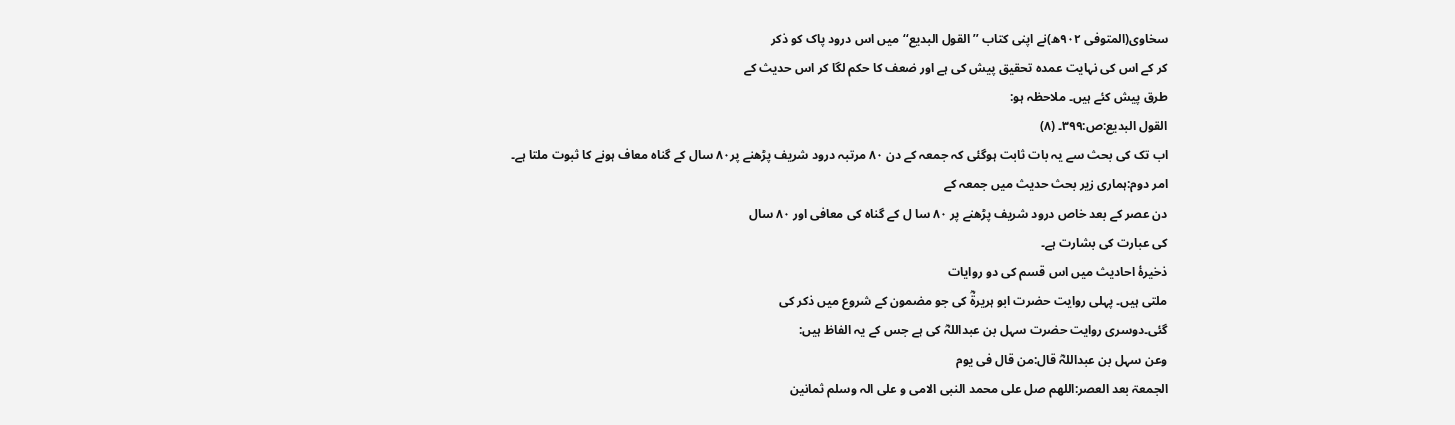سخاوی(المتوفی ۹۰۲ھ)نے اپنی کتاب ’’القول البدیع‘‘میں اس درود پاک کو ذکر
کر کے اس کی نہایت عمدہ تحقیق پیش کی ہے اور ضعف کا حکم لگا کر اس حدیث کے
طرق پیش کئے ہیں۔ ملاحظہ ہو:
القول البدیع:ص:۳۹۹۔ (۸)
اب تک کی بحث سے یہ بات ثابت ہوگئی کہ جمعہ کے دن ۸۰ مرتبہ درود شریف پڑھنے پر۸۰ سال کے گناہ معاف ہونے کا ثبوت ملتا ہے۔
امر دوم:ہماری زیر بحث حدیث میں جمعہ کے
دن عصر کے بعد خاص درود شریف پڑھنے پر ۸۰ سا ل کے گناہ کی معافی اور ۸۰ سال
کی عبارت کی بشارت ہے۔
ذخیرۂ احادیث میں اس قسم کی دو روایات
ملتی ہیں۔ پہلی روایت حضرت ابو ہریرۃؓ کی جو مضمون کے شروع میں ذکر کی
گئی۔دوسری روایت حضرت سہل بن عبداللہؓ کی ہے جس کے یہ الفاظ ہیں:
وعن سہل بن عبداللہؓ قال:من قال فی یوم
الجمعۃ بعد العصر:اللھم صل علی محمد النبی الامی و علی الہ وسلم ثمانین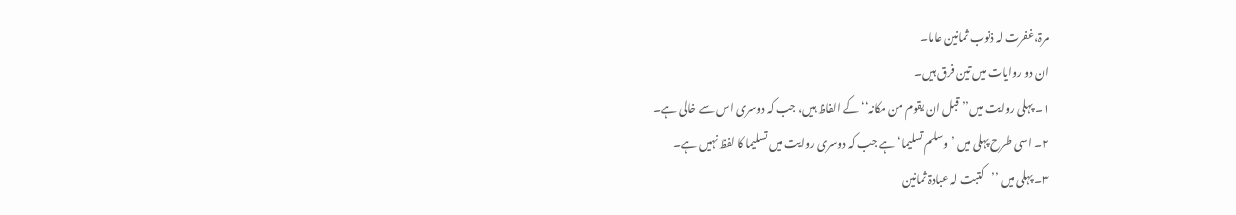مرۃ،غفرت لہ ذنوب ثمانین عاما۔
ان دو روایات میں تین فرق ہیں۔
۱۔ پہلی روایت میں’’ قبل ان یقوم من مکانہ‘‘ کے الفاظ ہیں، جب کہ دوسری اس سے خالی ہے۔
۲۔ اسی طرح پہلی میں ’وسلم تسلیما‘ ہے جب کہ دوسری روایت میں تسلیما کا لفظ نہیں ہے۔
۳۔ پہلی میں ’’کتبت لہ عبادۃ ثمانین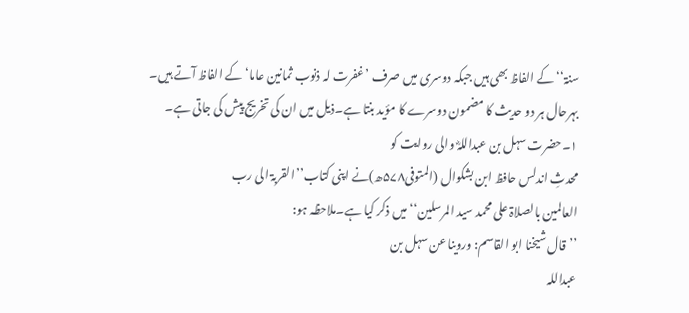سنۃ‘‘ کے الفاظ بھی ہیں جبکہ دوسری میں صرف ’غفرت لہ ذنوب ثمانین عاما‘ کے الفاظ آتے ہیں۔
بہرحال ہر دو حدیث کا مضمون دوسرے کا مؤید بنتا ہے۔ذیل میں ان کی تخریج پیش کی جاتی ہے۔
۱۔حضرت سہل بن عبداللہؓ والی روایت کو
محدثِ اندلس حافظ ابن بشکوال (المتوفی۵۷۸ھ)نے اپنی کتاب’’القربۃ الی رب
العالمین بالصلاۃ علی محمد سید المرسلین‘‘میں ذکر کیا ہے۔ملاحظہ ہو:
’’قال شیخنا ابو القاسم: وروینا عن سہل بن
عبداللہ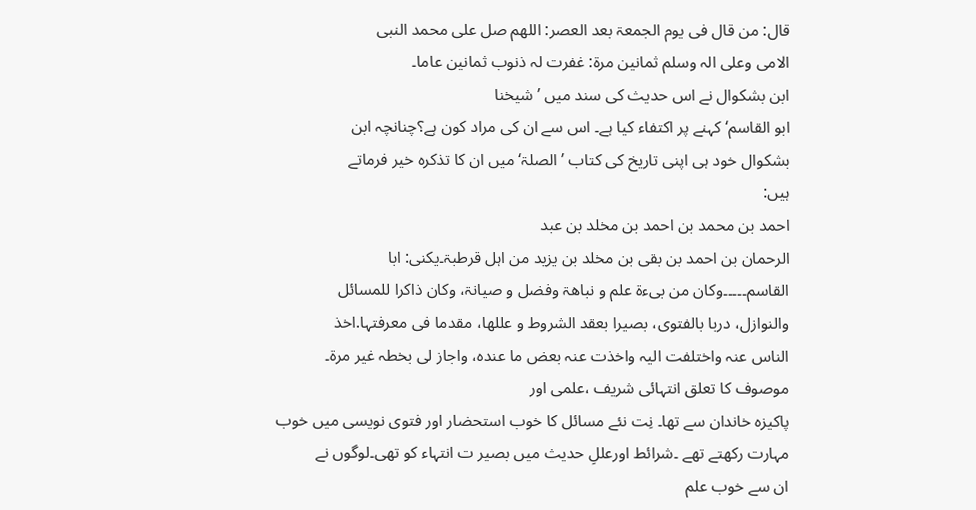قال: من قال فی یوم الجمعۃ بعد العصر: اللھم صل علی محمد النبی
الامی وعلی الہ وسلم ثمانین مرۃ: غفرت لہ ذنوب ثمانین عاما۔
ابن بشکوال نے اس حدیث کی سند میں ’شیخنا
ابو القاسم‘ کہنے پر اکتفاء کیا ہے۔ اس سے ان کی مراد کون ہے؟چنانچہ ابن
بشکوال خود ہی اپنی تاریخ کی کتاب ’الصلۃ‘ میں ان کا تذکرہ خیر فرماتے
ہیں:
احمد بن محمد بن احمد بن مخلد بن عبد
الرحمان بن احمد بن بقی بن مخلد بن یزید من اہل قرطبۃ۔یکنی: ابا
القاسم۔۔۔۔۔وکان من بیءۃ علم و نباھۃ وفضل و صیانۃ، وکان ذاکرا للمسائل
والنوازل، دربا بالفتوی، بصیرا بعقد الشروط و عللھا، مقدما فی معرفتہا.اخذ
الناس عنہ واختلفت الیہ واخذت عنہ بعض ما عندہ، واجاز لی بخطہ غیر مرۃ۔
موصوف کا تعلق انتہائی شریف ،علمی اور
پاکیزہ خاندان سے تھا۔ نِت نئے مسائل کا خوب استحضار اور فتوی نویسی میں خوب
مہارت رکھتے تھے ۔شرائط اورعللِ حدیث میں بصیر ت انتہاء کو تھی۔لوگوں نے
ان سے خوب علم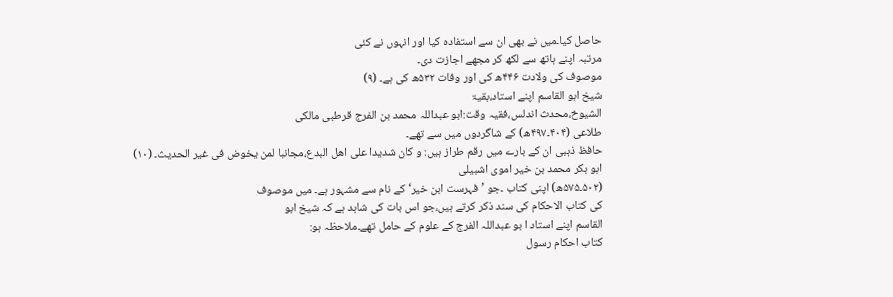حاصل کیا۔میں نے بھی ان سے استفادہ کیا اور انہوں نے کئی
مرتبہ اپنے ہاتھ سے لکھ کر مجھے اجازت دی۔
موصوف کی ولادت ۴۴۶ھ کی اور وفات ۵۳۲ھ کی ہے۔ (۹)
شیخ ابو القاسم اپنے استاد،بقیۃ
الشیوخ،محدث اندلس،فقیہ وقت:ابو عبداللہ محمد بن الفرج قرطبی مالکی
طلاعی (۴۰۴۔۴۹۷ھ) کے شاگردوں میں سے تھے۔
حافظ ذہبی ان کے بارے میں رقم طراز ہیں: و کان شدیدا علی اھل البدع،مجانبا لمن یخوض فی غیر الحدیث۔ (۱۰)
ابو بکر محمد بن خیر اموی اشبیلی
(۵۰۲۔۵۷۵ھ) اپنی کتاب ۔جو ’فہرست ابن خیر‘ کے نام سے مشہور ہے۔ میں موصوف
کی کتاب الاحکام کی سند ذکر کرتے ہیں،جو اس بات کی شاہد ہے کہ شیخ ابو
القاسم اپنے استاد ا بو عبداللہ الفرج کے علوم کے حامل تھے۔ملاحظہ ہو:
کتاب احکام رسول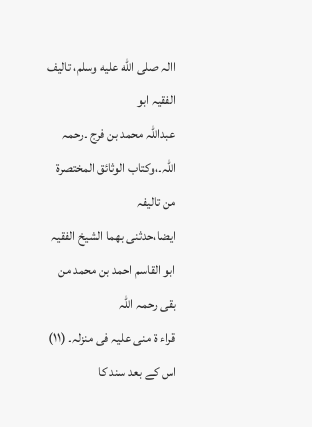االہ صلى الله عليه وسلم، تالیف الفقیہ ابو
عبداللہ محمد بن فرج ۔رحمہ اللہ۔،وکتاب الوثائق المختصرۃ من تالیفہ
ایضا،حدثنی بھما الشیخ الفقیہ ابو القاسم احمد بن محمد من بقی رحمہ اللہ
قراء ۃ منی علیہ فی منزلہ۔ (۱۱)
اس کے بعد سند کا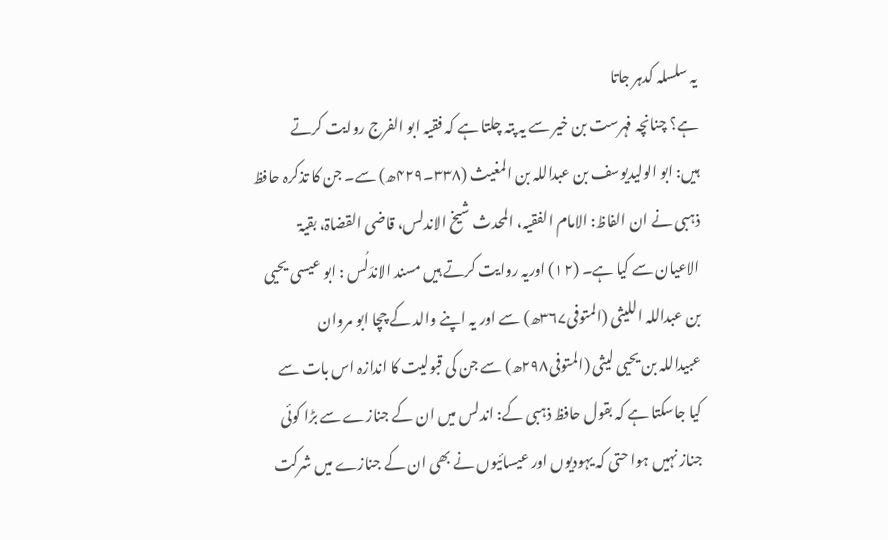یہ سلسلہ کدہر جاتا
ہے؟ چنانچہ فہرست بن خیر سے یہ پتہ چلتا ہے کہ فقیہ ابو الفرج روایت کرتے
ہیں: ابو الولیدیوسف بن عبداللہ بن المغیث (۳۳۸۔۴۲۹ھ) سے۔ جن کا تذکرہ حافظ
ذہبی نے ان الفاظ: الامام الفقیہ، المحدث شیخ الاندلس، قاضی القضاۃ، بقیۃ
الاعیان سے کیا ہے۔ (۱۲) اوریہ روایت کرتے ہیں مسند الاندَلُس : ابو عیسی یحیی
بن عبداللہ اللیثی (المتوفی۳۶۷ھ) سے اور یہ اپنے والد کے چچا ابو مروان
عبیداللہ بن یحیی لیثی (المتوفی۲۹۸ھ) سے جن کی قبولیت کا اندازہ اس بات سے
کیا جاسکتا ہے کہ بقول حافظ ذہبی کے: اندلس میں ان کے جنازے سے بڑا کوئی
جناز نہیں ہوا حتی کہ یہودیوں اور عیسائیوں نے بھی ان کے جنازے میں شرکت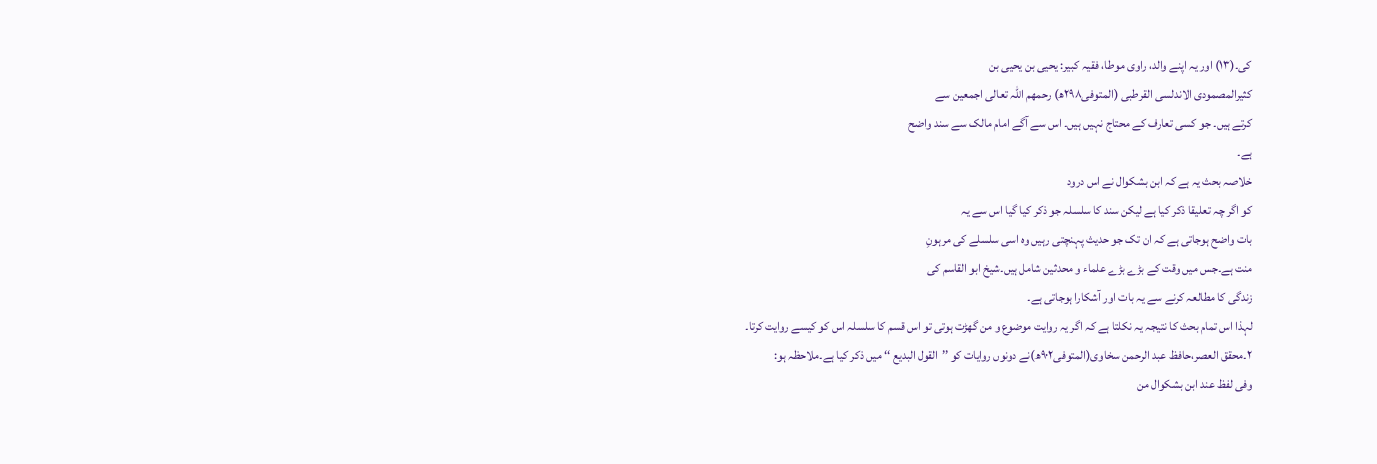کی۔(۱۳) اور یہ اپنے والد، راوی موطا، فقیہ کبیر: یحیی بن یحیی بن
کثیرالمصمودی الاندلسی القرطبی (المتوفی۲۹۸ھ) رحمھم اللہ تعالی اجمعین سے
کرتے ہیں۔ جو کسی تعارف کے محتاج نہیں ہیں۔ اس سے آگے امام مالک سے سند واضح
ہے۔
خلاصہ بحث یہ ہے کہ ابن بشکوال نے اس درود
کو اگر چہ تعلیقا ذکر کیا ہے لیکن سند کا سلسلہ جو ذکر کیا گیا اس سے یہ
بات واضح ہوجاتی ہے کہ ان تک جو حدیث پہنچتی رہیں وہ اسی سلسلے کی مرہونِ
منت ہے۔جس میں وقت کے بڑے بڑے علماء و محدثین شامل ہیں۔شیخ ابو القاسم کی
زندگی کا مطالعہ کرنے سے یہ بات اور آشکارا ہوجاتی ہے۔
لہذا اس تمام بحث کا نتیجہ یہ نکلتا ہے کہ اگر یہ روایت موضوع و من گھڑت ہوتی تو اس قسم کا سلسلہ اس کو کیسے روایت کرتا۔
۲۔محقق العصر،حافظ عبد الرحمن سخاوی(المتوفی۹۰۲ھ)نے دونوں روایات کو ’’القول البدیع ‘‘ میں ذکر کیا ہے۔ملاحظہ ہو:
وفی لفظ عند ابن بشکوال من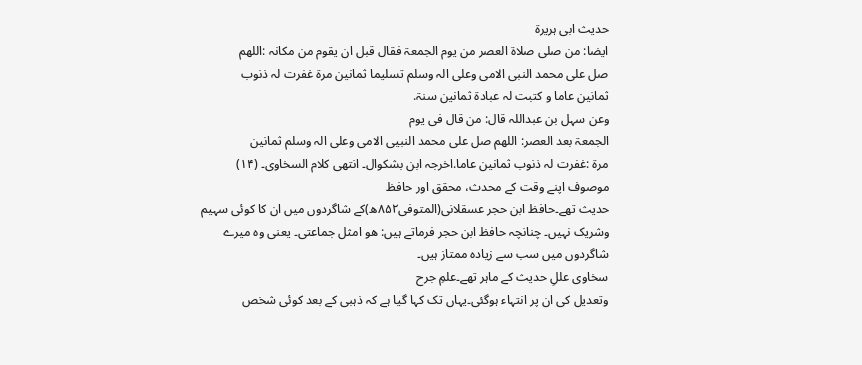حدیث ابی ہریرۃ
ایضا: من صلی صلاۃ العصر من یوم الجمعۃ فقال قبل ان یقوم من مکانہ :اللھم
صل علی محمد النبی الامی وعلی الہ وسلم تسلیما ثمانین مرۃ غفرت لہ ذنوب
ثمانین عاما و کتبت لہ عبادۃ ثمانین سنۃ.
وعن سہل بن عبداللہ قال: من قال فی یوم
الجمعۃ بعد العصر: اللھم صل علی محمد النبیی الامی وعلی الہ وسلم ثمانین
مرۃ :غفرت لہ ذنوب ثمانین عاما.اخرجہ ابن بشکوال۔ انتھی کلام السخاوی۔ (۱۴)
موصوف اپنے وقت کے محدث، محقق اور حافظ
حدیث تھے۔حافظ ابن حجر عسقلانی(المتوفی۸۵۲ھ)کے شاگردوں میں ان کا کوئی سہیم
وشریک نہیں۔ چنانچہ حافظ ابن حجر فرماتے ہیں: ھو امثل جماعتی۔ یعنی وہ میرے
شاگردوں میں سب سے زیادہ ممتاز ہیں۔
سخاوی عللِ حدیث کے ماہر تھے۔علمِ جرح
وتعدیل کی ان پر انتہاء ہوگئی۔یہاں تک کہا گیا ہے کہ ذہبی کے بعد کوئی شخص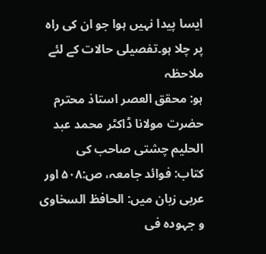ایسا پیدا نہیں ہوا جو ان کی راہ پر چلا ہو۔تفصیلی حالات کے لئے ملاحظہ
ہو: محقق العصر استاذ محترم حضرت مولانا ڈاکٹر محمد عبد الحلیم چشتی صاحب کی
کتاب: فوائد جامعہ، ص:۵۰۸ اور عربی زبان میں: الحافظ السخاوی و جہودہ فی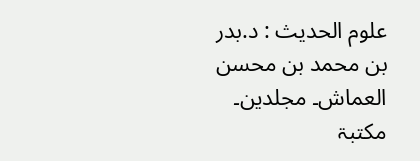علوم الحدیث : د.بدر بن محمد بن محسن العماش۔ مجلدین۔ مکتبۃ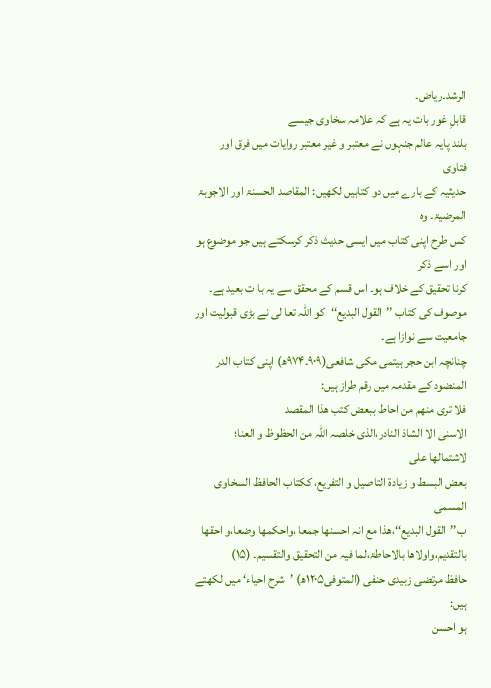الرشد۔ریاض۔
قابلِ غور بات یہ ہے کہ علامہ سخاوی جیسے
بلند پایہ عالم جنہوں نے معتبر و غیر معتبر روایات میں فرق اور فتاوی
حدیثیہ کے بارے میں دو کتابیں لکھیں: المقاصد الحسنۃ اور الاجوبۃ المرضیۃ۔ وہ
کس طرح اپنی کتاب میں ایسی حدیث ذکر کرسکتے ہیں جو موضوع ہو اور اسے ذکر
کرنا تحقیق کے خلاف ہو۔ اس قسم کے محقق سے یہ با ت بعید ہے۔
موصوف کی کتاب ’’القول البدیع‘‘کو اللہ تعا لی نے بڑی قبولیت اور جامعیت سے نوازا ہے۔
چنانچہ ابن حجر ہیتمی مکی شافعی(۹۰۹۔۹۷۴ھ) اپنی کتاب الدر المنضود کے مقدمہ میں رقم طراز ہیں:
فلا تری منھم من احاط ببعض کتب ھذا المقصد
الاسنی الا الشاذ النادر،الذی خلصہ اللہ من الحظوظ و العنا؛ لاشتمالھا علی
بعض البسط و زیادۃ التاصیل و التفریع، ککتاب الحافظ السخاوی المسمی
ب’’القول البدیع‘‘،ھذا مع انہ احسنھا جمعا ،واحکمھا وضعا،و احقھا
بالتقدیم،واولاھا بالاحاطۃ،لما فیہ من التحقیق والتقسیم۔ (۱۵)
حافظ مرتضی زبیدی حنفی (المتوفی۱۲۰۵ھ) ’شرح احیاء‘ میں لکھتے ہیں:
ہو احسن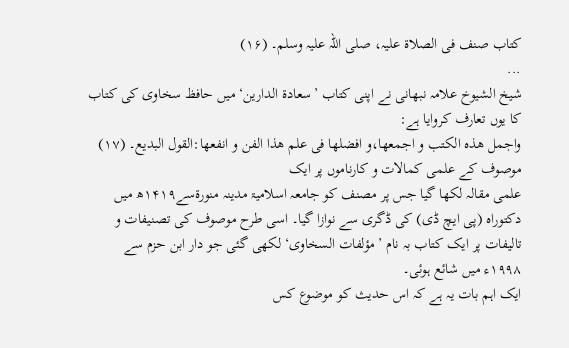کتاب صنف فی الصلاۃ علیہ، صلی اللہ علیہ وسلم۔ (۱۶)
...
شیخ الشیوخ علامہ نبھانی نے اپنی کتاب ’سعادۃ الدارین‘ میں حافظ سخاوی کی کتاب کا یوں تعارف کروایا ہے:
واجمل ھذہ الکتب و اجمعھا،و افضلھا فی علم ھذا الفن و انفعھا:القول البدیع۔ (۱۷)
موصوف کے علمی کمالات و کارناموں پر ایک
علمی مقالہ لکھا گیا جس پر مصنف کو جامعہ اسلامیۃ مدینہ منورۃسے۱۴۱۹ھ میں دکتوراہ (پی ایچ ڈی) کی ڈگری سے نوازا گیا۔ اسی طرح موصوف کی تصنیفات و
تالیفات پر ایک کتاب بہ نام ’مؤلفات السخاوی‘ لکھی گئی جو دار ابن حزم سے
۱۹۹۸ء میں شائع ہوئی۔
ایک اہم بات یہ ہے کہ اس حدیث کو موضوع کس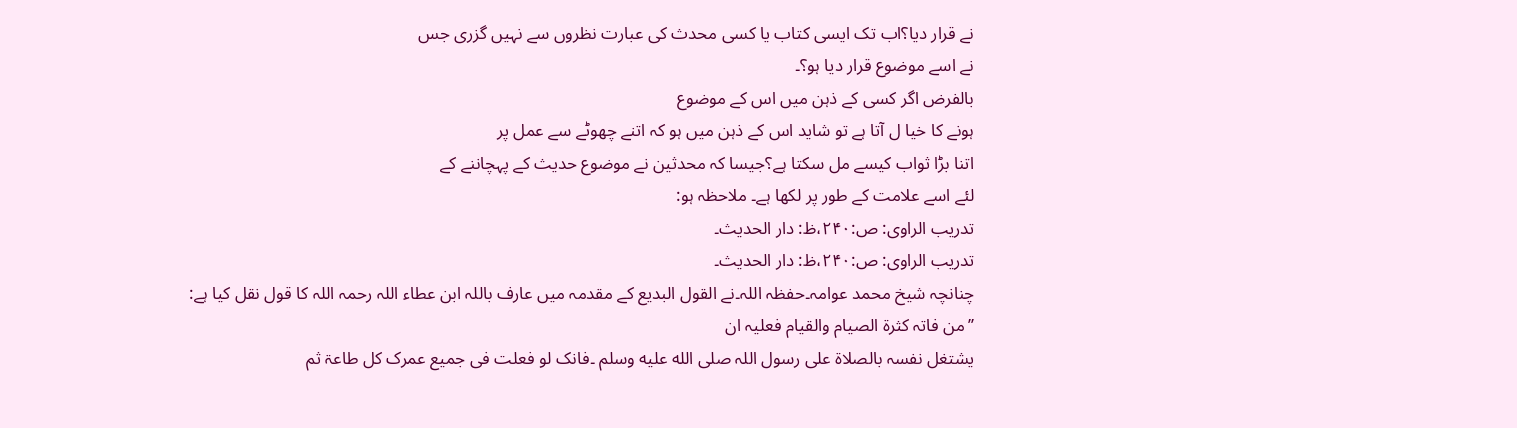نے قرار دیا؟اب تک ایسی کتاب یا کسی محدث کی عبارت نظروں سے نہیں گزری جس
نے اسے موضوع قرار دیا ہو؟۔
بالفرض اگر کسی کے ذہن میں اس کے موضوع
ہونے کا خیا ل آتا ہے تو شاید اس کے ذہن میں ہو کہ اتنے چھوٹے سے عمل پر
اتنا بڑا ثواب کیسے مل سکتا ہے؟جیسا کہ محدثین نے موضوع حدیث کے پہچاننے کے
لئے اسے علامت کے طور پر لکھا ہے۔ ملاحظہ ہو:
تدریب الراوی: ص:۲۴۰،ظ: دار الحدیث۔
تدریب الراوی: ص:۲۴۰،ظ: دار الحدیث۔
چنانچہ شیخ محمد عوامہ۔حفظہ اللہ۔نے القول البدیع کے مقدمہ میں عارف باللہ ابن عطاء اللہ رحمہ اللہ کا قول نقل کیا ہے:
’’من فاتہ کثرۃ الصیام والقیام فعلیہ ان
یشتغل نفسہ بالصلاۃ علی رسول اللہ صلى الله عليه وسلم ۔فانک لو فعلت فی جمیع عمرک کل طاعۃ ثم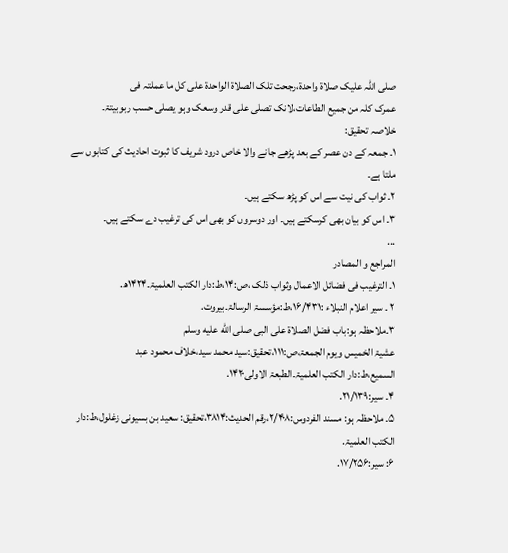صلی اللہ علیک صلاۃ واحدۃ،رجحت تلک الصلاۃ الواحدۃ علی کل ما عملتہ فی
عمرک کلہ من جمیع الطاعات،لانک تصلی علی قدر وسعک وہو یصلی حسب ربوبیتۃ۔
خلاصہ تحقیق:
۱۔ جمعہ کے دن عصر کے بعد پڑھے جانے والا خاص درود شریف کا ثبوت احادیث کی کتابوں سے ملتا ہے۔
۲۔ ثواب کی نیت سے اس کو پڑھ سکتے ہیں۔
۳۔ اس کو بیان بھی کرسکتے ہیں۔ اور دوسروں کو بھی اس کی ترغیب دے سکتے ہیں۔
...
المراجع و المصادر
۱۔ الترغیب فی فضائل الاعمال وثواب ذلک ،ص:۱۴،ط:دار الکتب العلمیۃ۔۱۴۲۴ھ.
۲ ۔ سیر اعلام النبلاء :۱۶/۴۳۱،ط:مؤسسۃ الرسالۃ۔بیروت.
۳۔ملاحظہ ہو:باب فضل الصلاۃ علی البی صلى الله عليه وسلم
عشیۃ الخمیس ویوم الجمعۃ،ص:۱۱۱،تحقیق:سید محمد سید،خلاف محمود عبد
السمیع،ط:دار الکتب العلمیۃ۔الطبعۃ الاولی۱۴۲۰.
۴۔ سیر:۲۱/۱۳۹.
۵۔ ملاحظہ ہو: مسند الفردوس:۲/۴۰۸،رقم الحدیث:۳۸۱۴،تحقیق: سعید بن بسیونی زغلول،ط:دار الکتب العلمیۃ.
۶: سیر:۱۷/۲۵۶.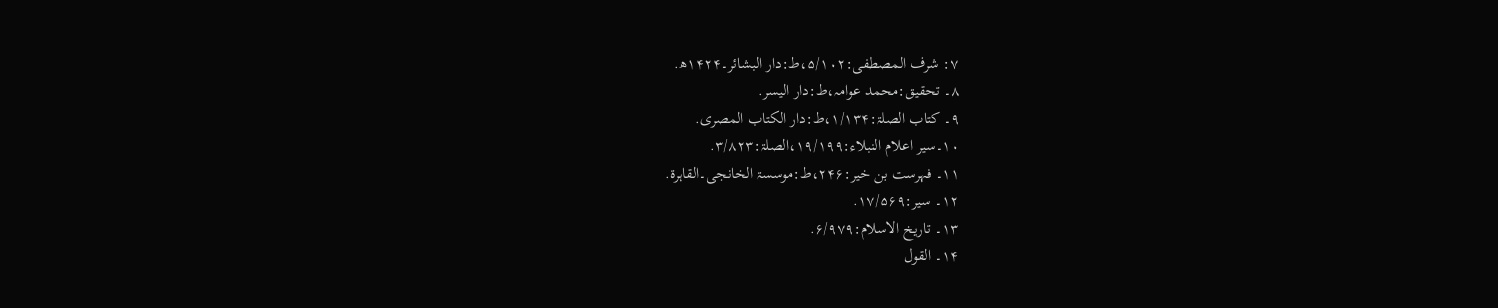۷: شرف المصطفی:۵/۱۰۲،ط:دار البشائر۔۱۴۲۴ھ.
۸۔ تحقیق:محمد عوامہ،ط:دار الیسر.
۹۔ کتاب الصلۃ:۱/۱۳۴،ط:دار الکتاب المصری.
۱۰۔سیر اعلام النبلاء:۱۹/۱۹۹،الصلۃ:۳/۸۲۳.
۱۱۔ فہرست بن خیر:۲۴۶،ط:موسسۃ الخانجی۔القاہرۃ.
۱۲۔ سیر:۱۷/۵۶۹.
۱۳۔ تاریخ الاسلام:۶/۹۷۹.
۱۴۔ القول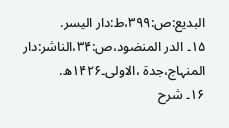البدیع:ص:۳۹۹،ط:دار الیسر.
۱۵۔ الدر المنضود،ص:۳۴،الناشر:دار المنہاج،جدۃ ،الاولی۔۱۴۲۶ھ.
۱۶۔ شرح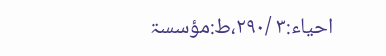احیاء:۳ /۲۹۰،ط:مؤسسۃ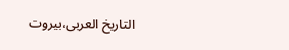التاریخ العربی،بیروت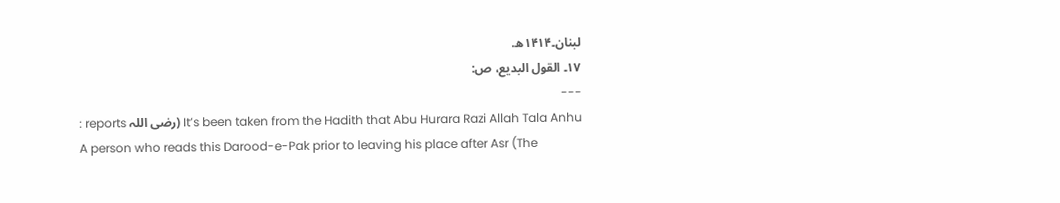لبنان۔۱۴۱۴ھ.
۱۷۔ القول البدیع، ص:
---
It’s been taken from the Hadith that Abu Hurara Razi Allah Tala Anhu (رضی اللہ reports :
A person who reads this Darood-e-Pak prior to leaving his place after Asr (The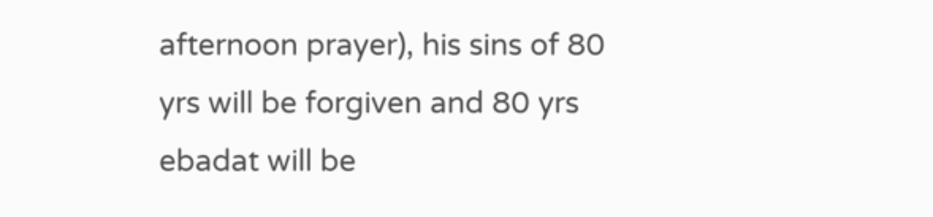afternoon prayer), his sins of 80 yrs will be forgiven and 80 yrs ebadat will be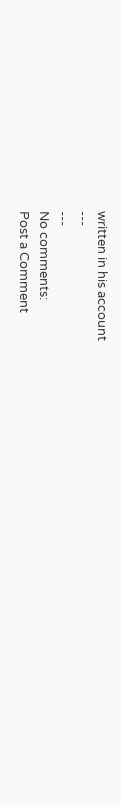written in his account
---
---
No comments:
Post a Comment